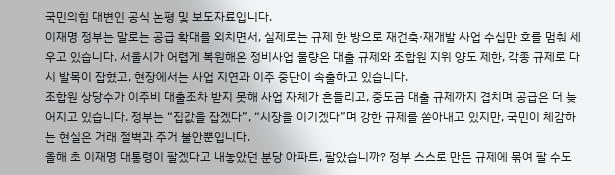국민의힘 대변인 공식 논평 및 보도자료입니다.
이재명 정부는 말로는 공급 확대를 외치면서, 실제로는 규제 한 방으로 재건축·재개발 사업 수십만 호를 멈춰 세우고 있습니다. 서울시가 어렵게 복원해온 정비사업 물량은 대출 규제와 조합원 지위 양도 제한, 각종 규제로 다시 발목이 잡혔고, 현장에서는 사업 지연과 이주 중단이 속출하고 있습니다.
조합원 상당수가 이주비 대출조차 받지 못해 사업 자체가 흔들리고, 중도금 대출 규제까지 겹치며 공급은 더 늦어지고 있습니다. 정부는 “집값을 잡겠다”, “시장을 이기겠다”며 강한 규제를 쏟아내고 있지만, 국민이 체감하는 현실은 거래 절벽과 주거 불안뿐입니다.
올해 초 이재명 대통령이 팔겠다고 내놓았던 분당 아파트, 팔았습니까? 정부 스스로 만든 규제에 묶여 팔 수도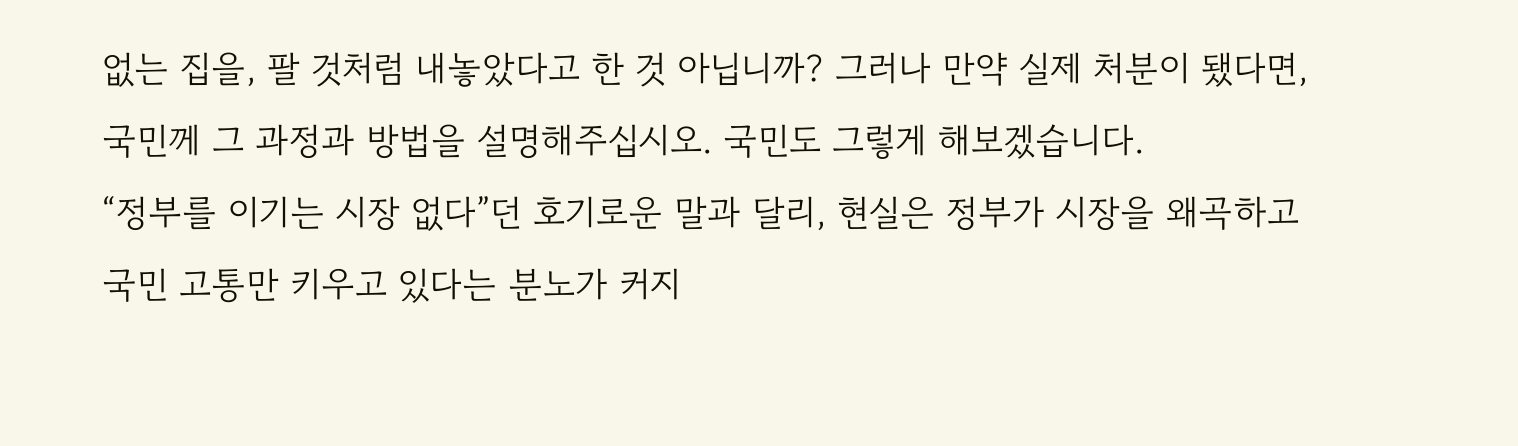없는 집을, 팔 것처럼 내놓았다고 한 것 아닙니까? 그러나 만약 실제 처분이 됐다면, 국민께 그 과정과 방법을 설명해주십시오. 국민도 그렇게 해보겠습니다.
“정부를 이기는 시장 없다”던 호기로운 말과 달리, 현실은 정부가 시장을 왜곡하고 국민 고통만 키우고 있다는 분노가 커지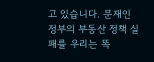고 있습니다. 문재인 정부의 부동산 정책 실패를 우리는 똑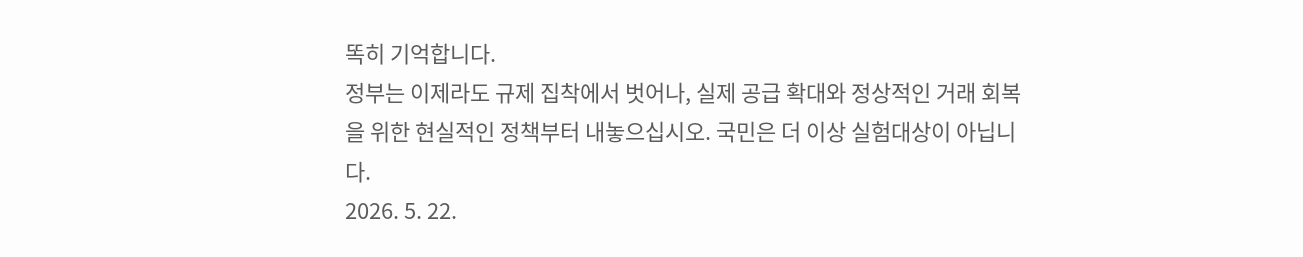똑히 기억합니다.
정부는 이제라도 규제 집착에서 벗어나, 실제 공급 확대와 정상적인 거래 회복을 위한 현실적인 정책부터 내놓으십시오. 국민은 더 이상 실험대상이 아닙니다.
2026. 5. 22.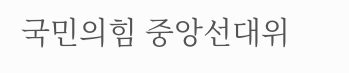국민의힘 중앙선대위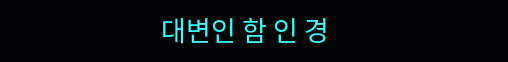대변인 함 인 경